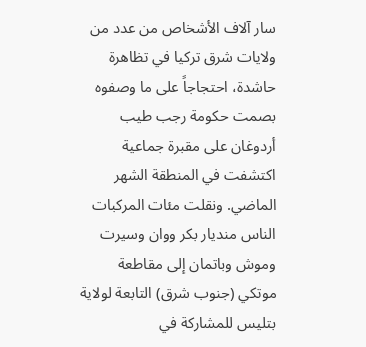سار آلاف الأشخاص من عدد من ولايات شرق تركيا في تظاهرة حاشدة، احتجاجاً على ما وصفوه بصمت حكومة رجب طيب أردوغان على مقبرة جماعية اكتشفت في المنطقة الشهر الماضي. ونقلت مئات المركبات الناس منديار بكر ووان وسيرت وموش وباتمان إلى مقاطعة موتكي (جنوب شرق) التابعة لولاية بتليس للمشاركة في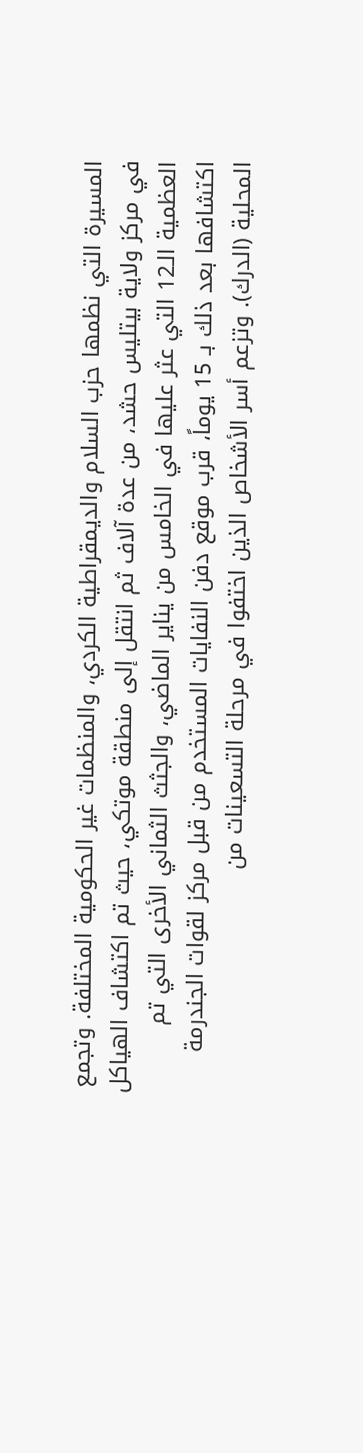المسيرة التي نظمها حزب السلام والديمقراطية الكردي، والمنظمات غير الحكومية المختلفة. وتجمع في مركز ولاية بيتليس حشد، من عدة آلاف ثم انتقل إلى منطقة موتكي، حيث تم اكتشاف الهياكل العظمية الـ12 التي عثر عليها في الخامس من يناير الماضي، والجثث الثماني الأخرى التي تم اكتشافها بعد ذلك بـ 15 يوماً، قرب موقع دفن النفايات المستخدم من قبل مركز لقوات الجندرمة المحلية (الدرك). وتزعم أسر الأشخاص الذين اختفوا في مرحلة التسعينات من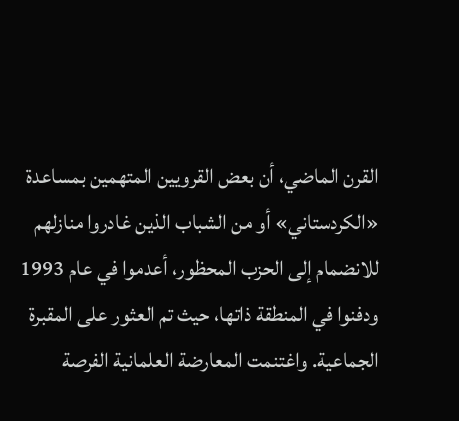القرن الماضي، أن بعض القرويين المتهمين بمساعدة «الكردستاني» أو من الشباب الذين غادروا منازلهم للانضمام إلى الحزب المحظور، أعدموا في عام 1993 ودفنوا في المنطقة ذاتها، حيث تم العثور على المقبرة الجماعية. واغتنمت المعارضة العلمانية الفرصة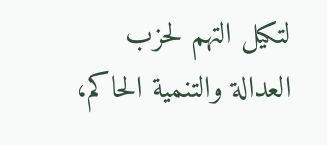لتكيل التهم لحزب العدالة والتنمية الحاكم،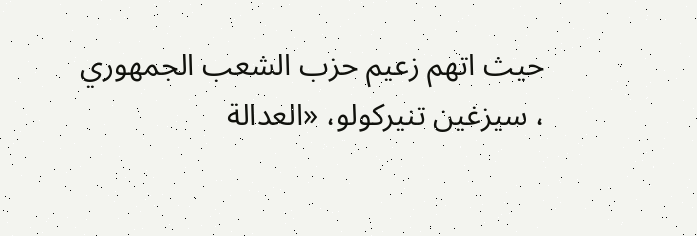حيث اتهم زعيم حزب الشعب الجمهوري ، سيزغين تنيركولو، «العدالة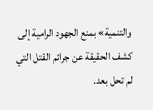والتنمية» بمنع الجهود الرامية إلى كشف الحقيقة عن جرائم القتل التي لم تحل بعد.